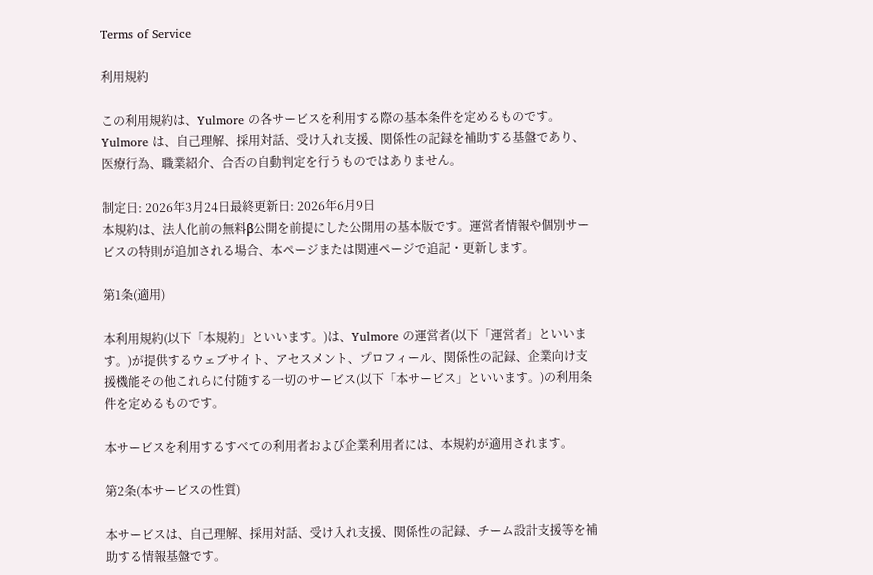Terms of Service

利用規約

この利用規約は、Yulmore の各サービスを利用する際の基本条件を定めるものです。Yulmore は、自己理解、採用対話、受け入れ支援、関係性の記録を補助する基盤であり、医療行為、職業紹介、合否の自動判定を行うものではありません。

制定日: 2026年3月24日最終更新日: 2026年6月9日
本規約は、法人化前の無料β公開を前提にした公開用の基本版です。運営者情報や個別サービスの特則が追加される場合、本ページまたは関連ページで追記・更新します。

第1条(適用)

本利用規約(以下「本規約」といいます。)は、Yulmore の運営者(以下「運営者」といいます。)が提供するウェブサイト、アセスメント、プロフィール、関係性の記録、企業向け支援機能その他これらに付随する一切のサービス(以下「本サービス」といいます。)の利用条件を定めるものです。

本サービスを利用するすべての利用者および企業利用者には、本規約が適用されます。

第2条(本サービスの性質)

本サービスは、自己理解、採用対話、受け入れ支援、関係性の記録、チーム設計支援等を補助する情報基盤です。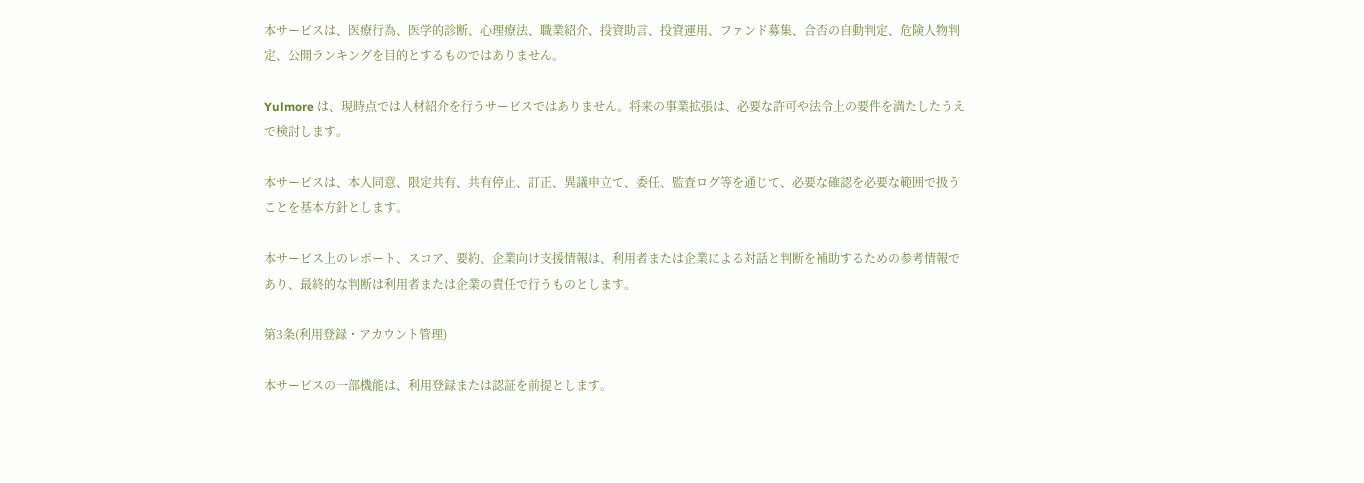本サービスは、医療行為、医学的診断、心理療法、職業紹介、投資助言、投資運用、ファンド募集、合否の自動判定、危険人物判定、公開ランキングを目的とするものではありません。

Yulmore は、現時点では人材紹介を行うサービスではありません。将来の事業拡張は、必要な許可や法令上の要件を満たしたうえで検討します。

本サービスは、本人同意、限定共有、共有停止、訂正、異議申立て、委任、監査ログ等を通じて、必要な確認を必要な範囲で扱うことを基本方針とします。

本サービス上のレポート、スコア、要約、企業向け支援情報は、利用者または企業による対話と判断を補助するための参考情報であり、最終的な判断は利用者または企業の責任で行うものとします。

第3条(利用登録・アカウント管理)

本サービスの一部機能は、利用登録または認証を前提とします。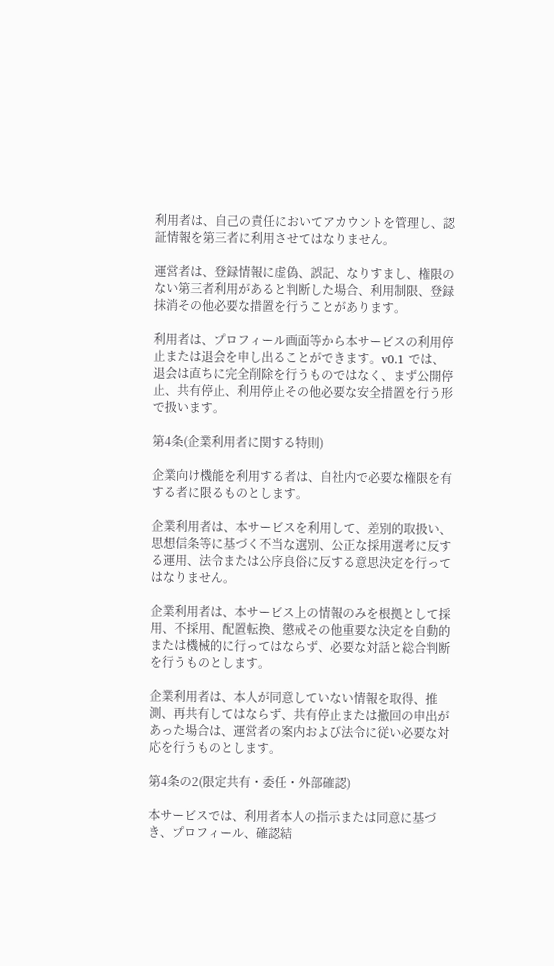利用者は、自己の責任においてアカウントを管理し、認証情報を第三者に利用させてはなりません。

運営者は、登録情報に虚偽、誤記、なりすまし、権限のない第三者利用があると判断した場合、利用制限、登録抹消その他必要な措置を行うことがあります。

利用者は、プロフィール画面等から本サービスの利用停止または退会を申し出ることができます。v0.1 では、退会は直ちに完全削除を行うものではなく、まず公開停止、共有停止、利用停止その他必要な安全措置を行う形で扱います。

第4条(企業利用者に関する特則)

企業向け機能を利用する者は、自社内で必要な権限を有する者に限るものとします。

企業利用者は、本サービスを利用して、差別的取扱い、思想信条等に基づく不当な選別、公正な採用選考に反する運用、法令または公序良俗に反する意思決定を行ってはなりません。

企業利用者は、本サービス上の情報のみを根拠として採用、不採用、配置転換、懲戒その他重要な決定を自動的または機械的に行ってはならず、必要な対話と総合判断を行うものとします。

企業利用者は、本人が同意していない情報を取得、推測、再共有してはならず、共有停止または撤回の申出があった場合は、運営者の案内および法令に従い必要な対応を行うものとします。

第4条の2(限定共有・委任・外部確認)

本サービスでは、利用者本人の指示または同意に基づき、プロフィール、確認結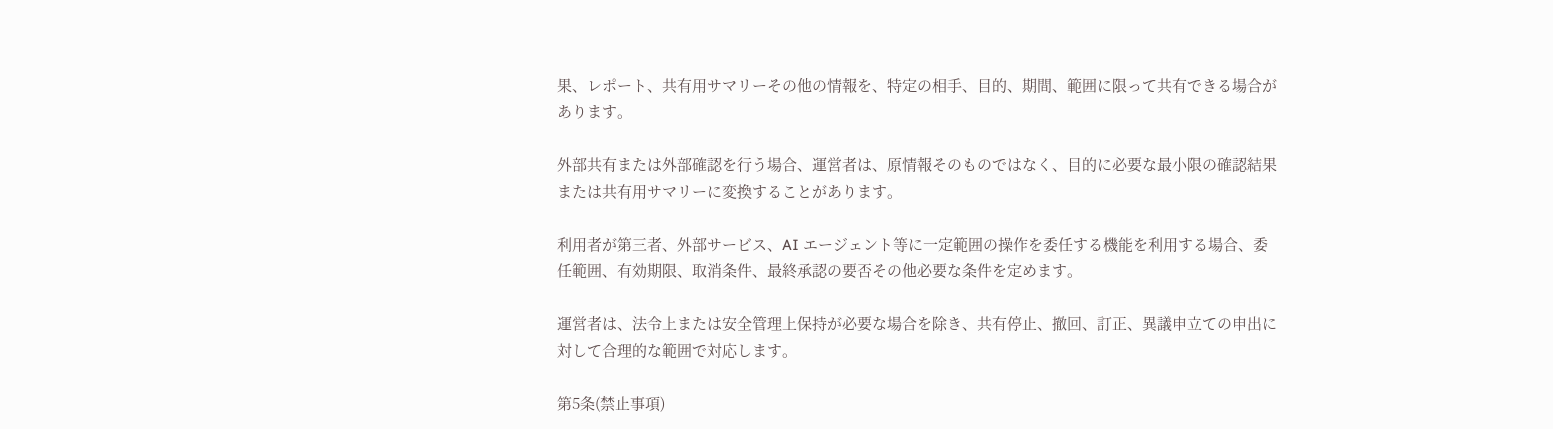果、レポート、共有用サマリーその他の情報を、特定の相手、目的、期間、範囲に限って共有できる場合があります。

外部共有または外部確認を行う場合、運営者は、原情報そのものではなく、目的に必要な最小限の確認結果または共有用サマリーに変換することがあります。

利用者が第三者、外部サービス、AI エージェント等に一定範囲の操作を委任する機能を利用する場合、委任範囲、有効期限、取消条件、最終承認の要否その他必要な条件を定めます。

運営者は、法令上または安全管理上保持が必要な場合を除き、共有停止、撤回、訂正、異議申立ての申出に対して合理的な範囲で対応します。

第5条(禁止事項)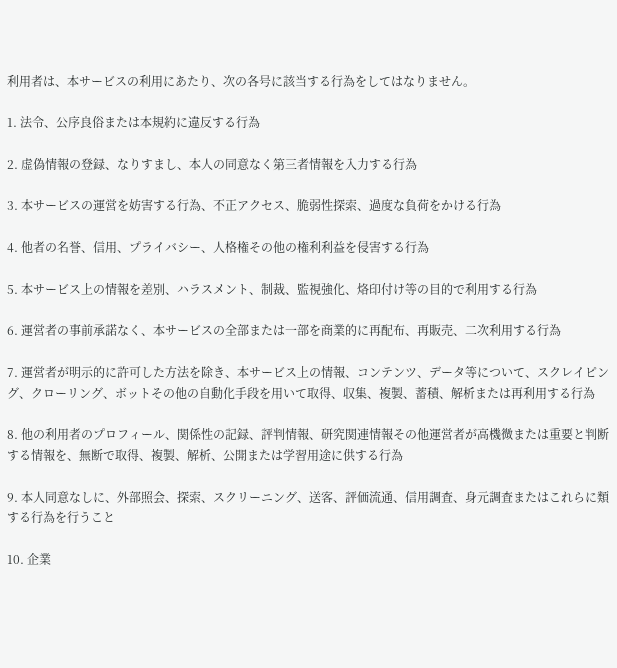利用者は、本サービスの利用にあたり、次の各号に該当する行為をしてはなりません。

1. 法令、公序良俗または本規約に違反する行為

2. 虚偽情報の登録、なりすまし、本人の同意なく第三者情報を入力する行為

3. 本サービスの運営を妨害する行為、不正アクセス、脆弱性探索、過度な負荷をかける行為

4. 他者の名誉、信用、プライバシー、人格権その他の権利利益を侵害する行為

5. 本サービス上の情報を差別、ハラスメント、制裁、監視強化、烙印付け等の目的で利用する行為

6. 運営者の事前承諾なく、本サービスの全部または一部を商業的に再配布、再販売、二次利用する行為

7. 運営者が明示的に許可した方法を除き、本サービス上の情報、コンテンツ、データ等について、スクレイピング、クローリング、ボットその他の自動化手段を用いて取得、収集、複製、蓄積、解析または再利用する行為

8. 他の利用者のプロフィール、関係性の記録、評判情報、研究関連情報その他運営者が高機微または重要と判断する情報を、無断で取得、複製、解析、公開または学習用途に供する行為

9. 本人同意なしに、外部照会、探索、スクリーニング、送客、評価流通、信用調査、身元調査またはこれらに類する行為を行うこと

10. 企業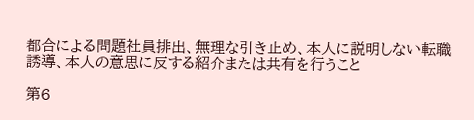都合による問題社員排出、無理な引き止め、本人に説明しない転職誘導、本人の意思に反する紹介または共有を行うこと

第6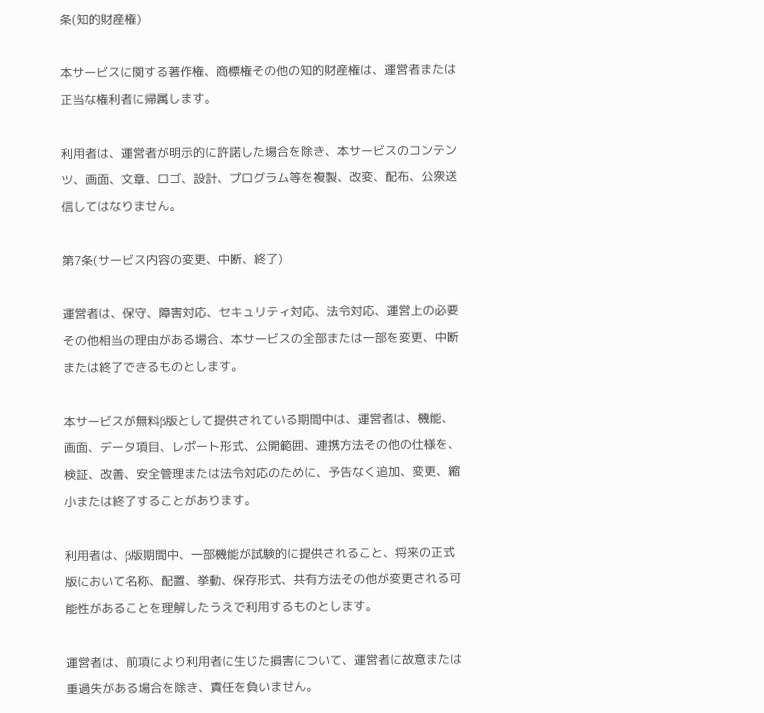条(知的財産権)

本サービスに関する著作権、商標権その他の知的財産権は、運営者または正当な権利者に帰属します。

利用者は、運営者が明示的に許諾した場合を除き、本サービスのコンテンツ、画面、文章、ロゴ、設計、プログラム等を複製、改変、配布、公衆送信してはなりません。

第7条(サービス内容の変更、中断、終了)

運営者は、保守、障害対応、セキュリティ対応、法令対応、運営上の必要その他相当の理由がある場合、本サービスの全部または一部を変更、中断または終了できるものとします。

本サービスが無料β版として提供されている期間中は、運営者は、機能、画面、データ項目、レポート形式、公開範囲、連携方法その他の仕様を、検証、改善、安全管理または法令対応のために、予告なく追加、変更、縮小または終了することがあります。

利用者は、β版期間中、一部機能が試験的に提供されること、将来の正式版において名称、配置、挙動、保存形式、共有方法その他が変更される可能性があることを理解したうえで利用するものとします。

運営者は、前項により利用者に生じた損害について、運営者に故意または重過失がある場合を除き、責任を負いません。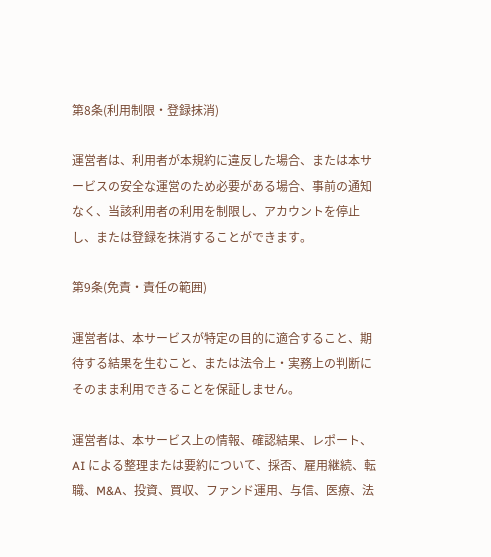第8条(利用制限・登録抹消)

運営者は、利用者が本規約に違反した場合、または本サービスの安全な運営のため必要がある場合、事前の通知なく、当該利用者の利用を制限し、アカウントを停止し、または登録を抹消することができます。

第9条(免責・責任の範囲)

運営者は、本サービスが特定の目的に適合すること、期待する結果を生むこと、または法令上・実務上の判断にそのまま利用できることを保証しません。

運営者は、本サービス上の情報、確認結果、レポート、AI による整理または要約について、採否、雇用継続、転職、M&A、投資、買収、ファンド運用、与信、医療、法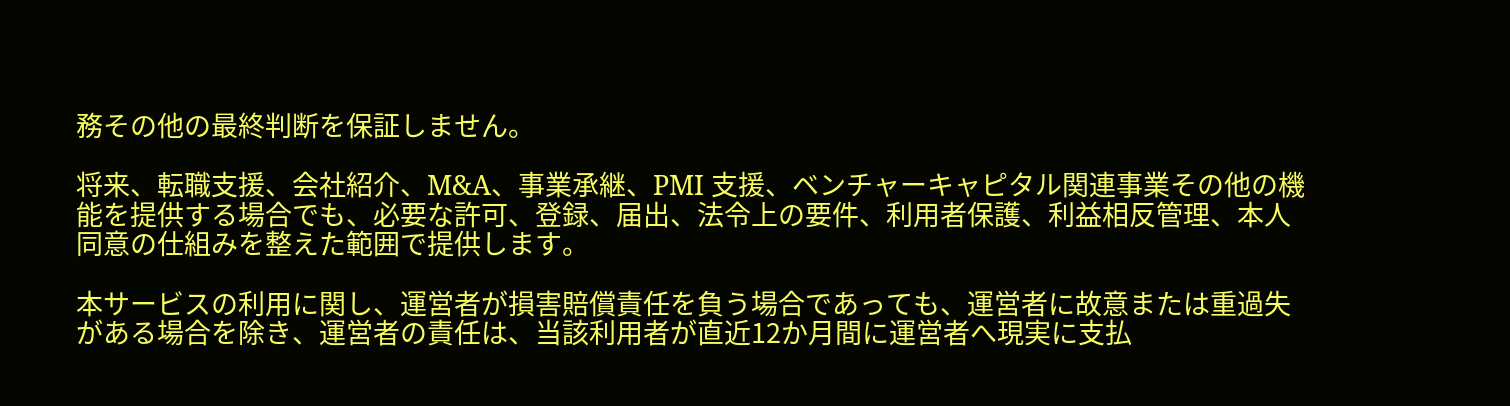務その他の最終判断を保証しません。

将来、転職支援、会社紹介、M&A、事業承継、PMI 支援、ベンチャーキャピタル関連事業その他の機能を提供する場合でも、必要な許可、登録、届出、法令上の要件、利用者保護、利益相反管理、本人同意の仕組みを整えた範囲で提供します。

本サービスの利用に関し、運営者が損害賠償責任を負う場合であっても、運営者に故意または重過失がある場合を除き、運営者の責任は、当該利用者が直近12か月間に運営者へ現実に支払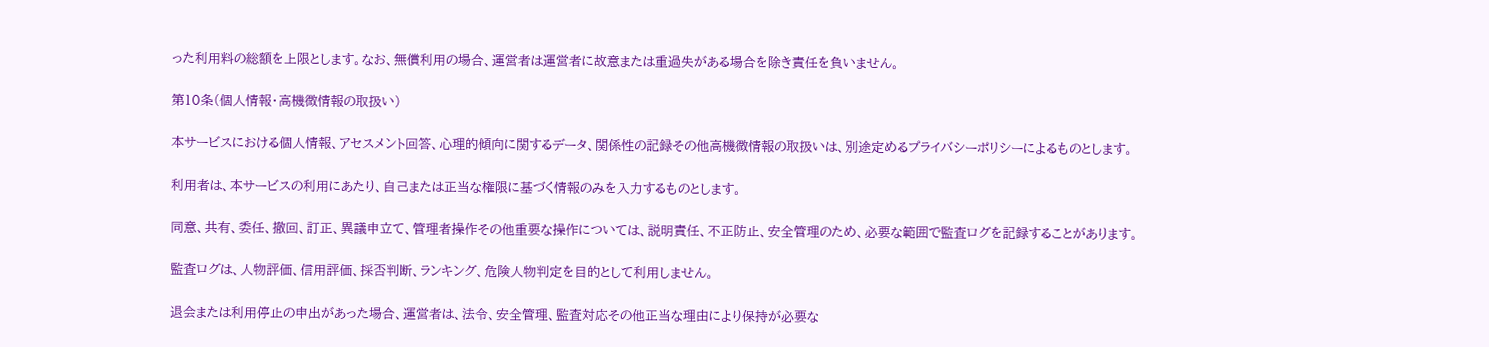った利用料の総額を上限とします。なお、無償利用の場合、運営者は運営者に故意または重過失がある場合を除き責任を負いません。

第10条(個人情報・高機微情報の取扱い)

本サービスにおける個人情報、アセスメント回答、心理的傾向に関するデータ、関係性の記録その他高機微情報の取扱いは、別途定めるプライバシーポリシーによるものとします。

利用者は、本サービスの利用にあたり、自己または正当な権限に基づく情報のみを入力するものとします。

同意、共有、委任、撤回、訂正、異議申立て、管理者操作その他重要な操作については、説明責任、不正防止、安全管理のため、必要な範囲で監査ログを記録することがあります。

監査ログは、人物評価、信用評価、採否判断、ランキング、危険人物判定を目的として利用しません。

退会または利用停止の申出があった場合、運営者は、法令、安全管理、監査対応その他正当な理由により保持が必要な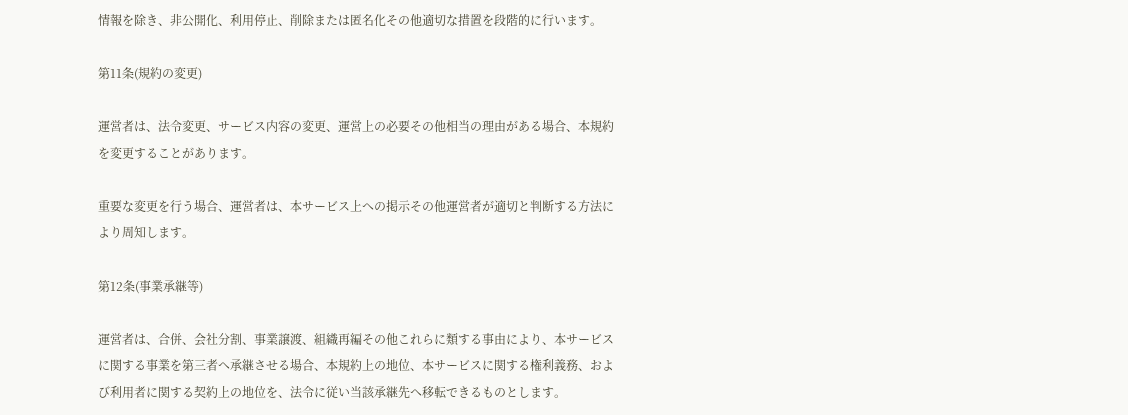情報を除き、非公開化、利用停止、削除または匿名化その他適切な措置を段階的に行います。

第11条(規約の変更)

運営者は、法令変更、サービス内容の変更、運営上の必要その他相当の理由がある場合、本規約を変更することがあります。

重要な変更を行う場合、運営者は、本サービス上への掲示その他運営者が適切と判断する方法により周知します。

第12条(事業承継等)

運営者は、合併、会社分割、事業譲渡、組織再編その他これらに類する事由により、本サービスに関する事業を第三者へ承継させる場合、本規約上の地位、本サービスに関する権利義務、および利用者に関する契約上の地位を、法令に従い当該承継先へ移転できるものとします。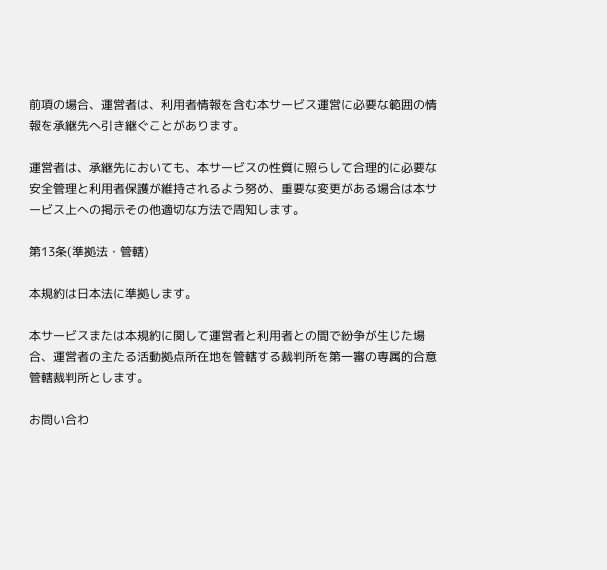前項の場合、運営者は、利用者情報を含む本サービス運営に必要な範囲の情報を承継先へ引き継ぐことがあります。

運営者は、承継先においても、本サービスの性質に照らして合理的に必要な安全管理と利用者保護が維持されるよう努め、重要な変更がある場合は本サービス上への掲示その他適切な方法で周知します。

第13条(準拠法・管轄)

本規約は日本法に準拠します。

本サービスまたは本規約に関して運営者と利用者との間で紛争が生じた場合、運営者の主たる活動拠点所在地を管轄する裁判所を第一審の専属的合意管轄裁判所とします。

お問い合わ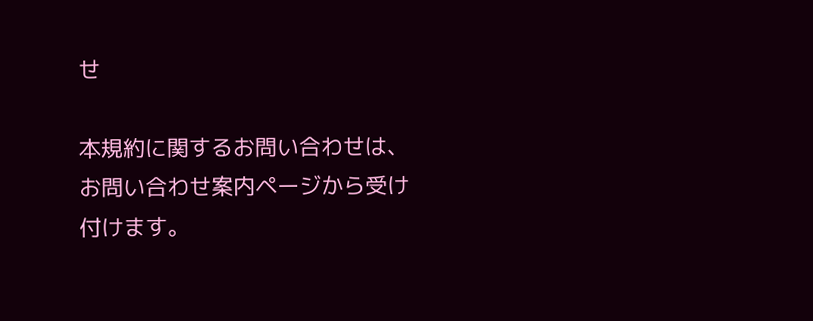せ

本規約に関するお問い合わせは、お問い合わせ案内ページから受け付けます。